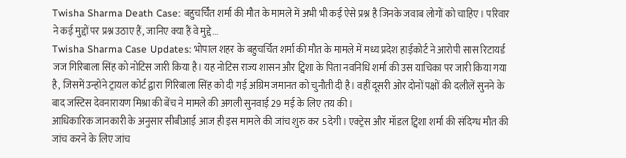Twisha Sharma Death Case: बहुचर्चित शर्मा की मौत के मामले में अभी भी कई ऐसे प्रश्न है जिनके जवाब लोगों को चाहिए। परिवार ने कई मुद्दों पर प्रश्न उठाए हैं, जानिए क्या हैं वे मुद्दे...
Twisha Sharma Case Updates: भोपाल शहर के बहुचर्चित शर्मा की मौत के मामले में मध्य प्रदेश हाईकोर्ट ने आरोपी सास रिटायर्ड जज गिरिबाला सिंह को नोटिस जारी किया है। यह नोटिस राज्य शासन और ट्विशा के पिता नवनिधि शर्मा की उस याचिका पर जारी किया गया है, जिसमें उन्होंने ट्रायल कोर्ट द्वारा गिरिबाला सिंह को दी गई अग्रिम जमानत को चुनौती दी है। वहीं दूसरी ओर दोनों पक्षों की दलीलें सुनने के बाद जस्टिस देवनारायण मिश्रा की बेंच ने मामले की अगली सुनवाई 29 मई के लिए तय की।
आधिकारिक जानकारी के अनुसार सीबीआई आज ही इस मामले की जांच शुरु कर 5देगी। एक्ट्रेस और मॉडल ट्विशा शर्मा की संदिग्ध मौत की जांच करने के लिए जांच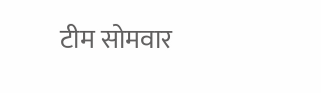टीम सोमवार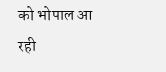को भोपाल आ रही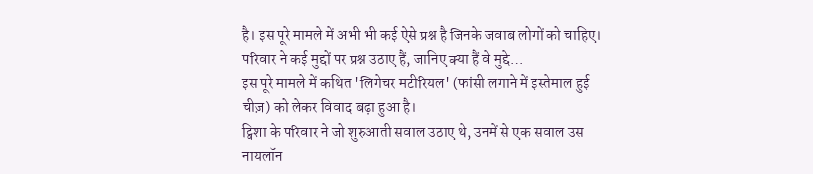है। इस पूरे मामले में अभी भी कई ऐसे प्रश्न है जिनके जवाब लोगों को चाहिए। परिवार ने कई मुद्दों पर प्रश्न उठाए हैं, जानिए क्या हैं वे मुद्दे…
इस पूरे मामले में कथित 'लिगेचर मटीरियल' (फांसी लगाने में इस्तेमाल हुई चीज़) को लेकर विवाद बढ़ा हुआ है।
ट्विशा के परिवार ने जो शुरुआती सवाल उठाए थे, उनमें से एक सवाल उस नायलॉन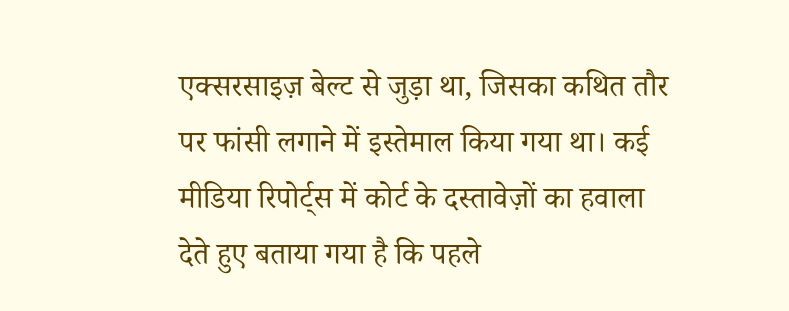एक्सरसाइज़ बेल्ट से जुड़ा था, जिसका कथित तौर पर फांसी लगाने में इस्तेमाल किया गया था। कई मीडिया रिपोर्ट्स में कोर्ट के दस्तावेज़ों का हवाला देते हुए बताया गया है कि पहले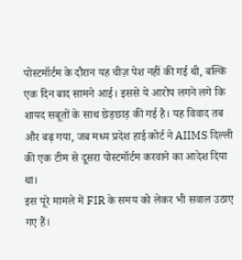पोस्टमॉर्टम के दौरान यह चीज़ पेश नहीं की गई थी, बल्कि एक दिन बाद सामने आई। इससे ये आरोप लगने लगे कि शायद सबूतों के साथ छेड़छाड़ की गई है। यह विवाद तब और बढ़ गया, जब मध्य प्रदेश हाई कोर्ट ने AIIMS दिल्ली की एक टीम से दूसरा पोस्टमॉर्टम करवाने का आदेश दिया था।
इस पूरे मामले में FIR के समय को लेकर भी सवाल उठाए गए हैं।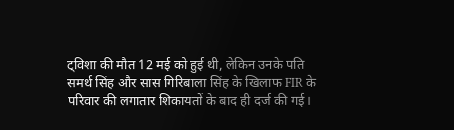ट्विशा की मौत 12 मई को हुई थी, लेकिन उनके पति समर्थ सिंह और सास गिरिबाला सिंह के खिलाफ FIR के परिवार की लगातार शिकायतों के बाद ही दर्ज की गई।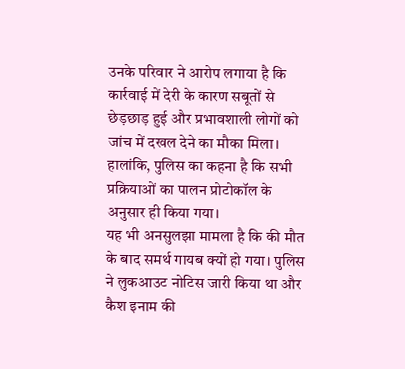उनके परिवार ने आरोप लगाया है कि कार्रवाई में देरी के कारण सबूतों से छेड़छाड़ हुई और प्रभावशाली लोगों को जांच में दखल देने का मौका मिला। हालांकि, पुलिस का कहना है कि सभी प्रक्रियाओं का पालन प्रोटोकॉल के अनुसार ही किया गया।
यह भी अनसुलझा मामला है कि की मौत के बाद समर्थ गायब क्यों हो गया। पुलिस ने लुकआउट नोटिस जारी किया था और कैश इनाम की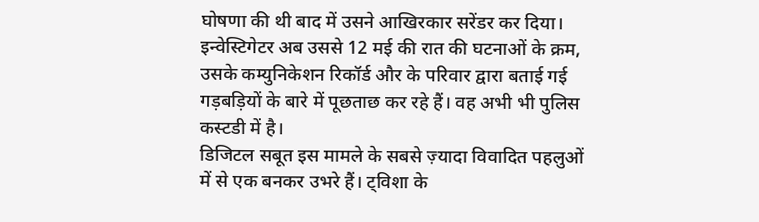घोषणा की थी बाद में उसने आखिरकार सरेंडर कर दिया। इन्वेस्टिगेटर अब उससे 12 मई की रात की घटनाओं के क्रम, उसके कम्युनिकेशन रिकॉर्ड और के परिवार द्वारा बताई गई गड़बड़ियों के बारे में पूछताछ कर रहे हैं। वह अभी भी पुलिस कस्टडी में है।
डिजिटल सबूत इस मामले के सबसे ज़्यादा विवादित पहलुओं में से एक बनकर उभरे हैं। ट्विशा के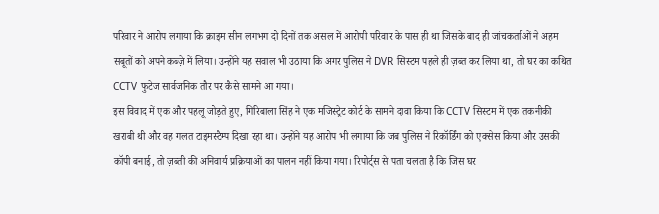परिवार ने आरोप लगाया कि क्राइम सीन लगभग दो दिनों तक असल में आरोपी परिवार के पास ही था जिसके बाद ही जांचकर्ताओं ने अहम सबूतों को अपने कब्ज़े में लिया। उन्होंने यह सवाल भी उठाया कि अगर पुलिस ने DVR सिस्टम पहले ही ज़ब्त कर लिया था, तो घर का कथित CCTV फुटेज सार्वजनिक तौर पर कैसे सामने आ गया।
इस विवाद में एक और पहलू जोड़ते हुए, गिरिबाला सिंह ने एक मजिस्ट्रेट कोर्ट के सामने दावा किया कि CCTV सिस्टम में एक तकनीकी खराबी थी और वह गलत टाइमस्टैम्प दिखा रहा था। उन्होंने यह आरोप भी लगाया कि जब पुलिस ने रिकॉर्डिंग को एक्सेस किया और उसकी कॉपी बनाई, तो ज़ब्ती की अनिवार्य प्रक्रियाओं का पालन नहीं किया गया। रिपोर्ट्स से पता चलता है कि जिस घर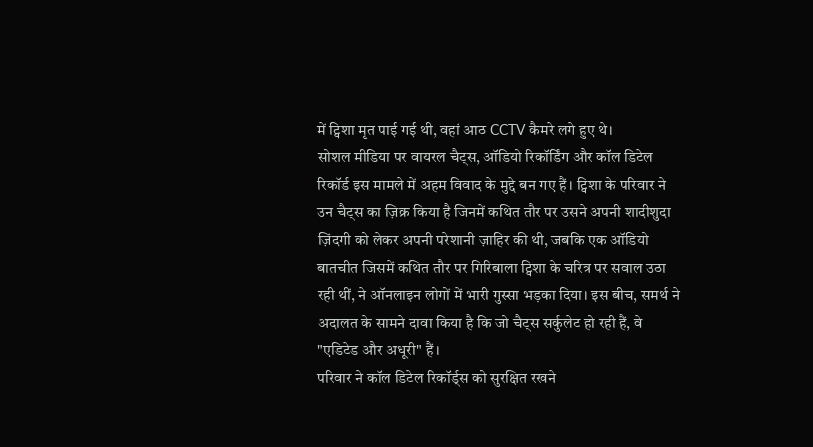में ट्विशा मृत पाई गई थी, वहां आठ CCTV कैमरे लगे हुए थे।
सोशल मीडिया पर वायरल चैट्स, ऑडियो रिकॉर्डिंग और कॉल डिटेल रिकॉर्ड इस मामले में अहम विवाद के मुद्दे बन गए हैं। ट्विशा के परिवार ने उन चैट्स का ज़िक्र किया है जिनमें कथित तौर पर उसने अपनी शादीशुदा ज़िंदगी को लेकर अपनी परेशानी ज़ाहिर की थी, जबकि एक ऑडियो बातचीत जिसमें कथित तौर पर गिरिबाला ट्विशा के चरित्र पर सवाल उठा रही थीं, ने ऑनलाइन लोगों में भारी गुस्सा भड़का दिया। इस बीच, समर्थ ने अदालत के सामने दावा किया है कि जो चैट्स सर्कुलेट हो रही हैं, वे "एडिटेड और अधूरी" हैं।
परिवार ने कॉल डिटेल रिकॉर्ड्स को सुरक्षित रखने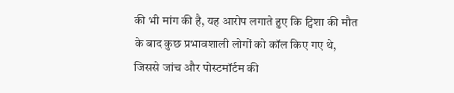की भी मांग की है, यह आरोप लगाते हुए कि ट्विशा की मौत के बाद कुछ प्रभावशाली लोगों को कॉल किए गए थे, जिससे जांच और पोस्टमॉर्टम की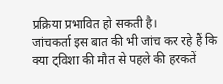प्रक्रिया प्रभावित हो सकती है।
जांचकर्ता इस बात की भी जांच कर रहे हैं कि क्या ट्विशा की मौत से पहले की हरकतें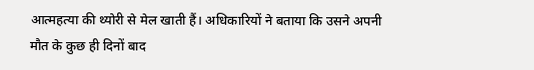आत्महत्या की थ्योरी से मेल खाती हैं। अधिकारियों ने बताया कि उसने अपनी मौत के कुछ ही दिनों बाद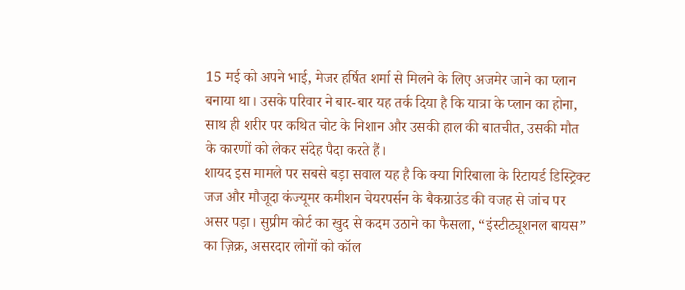15 मई को अपने भाई, मेजर हर्षित शर्मा से मिलने के लिए अजमेर जाने का प्लान बनाया था। उसके परिवार ने बार-बार यह तर्क दिया है कि यात्रा के प्लान का होना, साथ ही शरीर पर कथित चोट के निशान और उसकी हाल की बातचीत, उसकी मौत के कारणों को लेकर संदेह पैदा करते हैं।
शायद इस मामले पर सबसे बड़ा सवाल यह है कि क्या गिरिबाला के रिटायर्ड डिस्ट्रिक्ट जज और मौजूदा कंज्यूमर कमीशन चेयरपर्सन के बैकग्राउंड की वजह से जांच पर असर पड़ा। सुप्रीम कोर्ट का खुद से कदम उठाने का फैसला, “इंस्टीट्यूशनल बायस” का ज़िक्र, असरदार लोगों को कॉल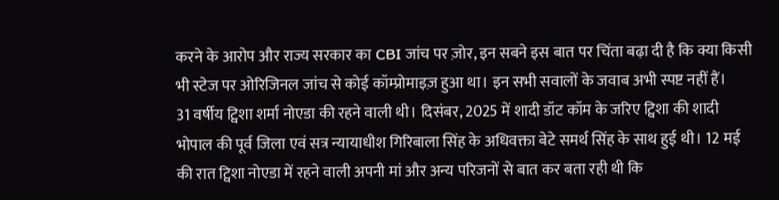करने के आरोप और राज्य सरकार का CBI जांच पर ज़ोर, इन सबने इस बात पर चिंता बढ़ा दी है कि क्या किसी भी स्टेज पर ओरिजिनल जांच से कोई कॉम्प्रोमाइज़ हुआ था। इन सभी सवालों के जवाब अभी स्पष्ट नहीं हैं।
31 वर्षीय ट्विशा शर्मा नोएडा की रहने वाली थी। दिसंबर, 2025 में शादी डॉट कॉम के जरिए ट्विशा की शादी भोपाल की पूर्व जिला एवं सत्र न्यायाधीश गिरिबाला सिंह के अधिवक्ता बेटे समर्थ सिंह के साथ हुई थी। 12 मई की रात ट्विशा नोएडा में रहने वाली अपनी मां और अन्य परिजनों से बात कर बता रही थी कि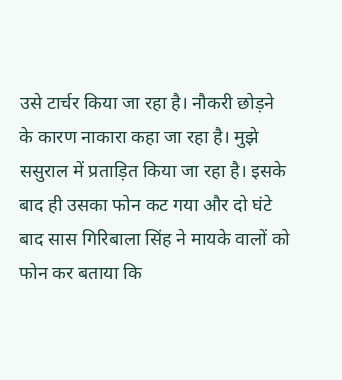उसे टार्चर किया जा रहा है। नौकरी छोड़ने के कारण नाकारा कहा जा रहा है। मुझे ससुराल में प्रताड़ित किया जा रहा है। इसके बाद ही उसका फोन कट गया और दो घंटे बाद सास गिरिबाला सिंह ने मायके वालों को फोन कर बताया कि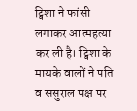ट्विशा ने फांसी लगाकर आत्महत्या कर ली है। ट्विशा के मायके वालों ने पति व ससुराल पक्ष पर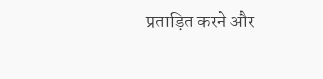प्रताड़ित करने और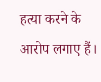हत्या करने के आरोप लगाए हैं।